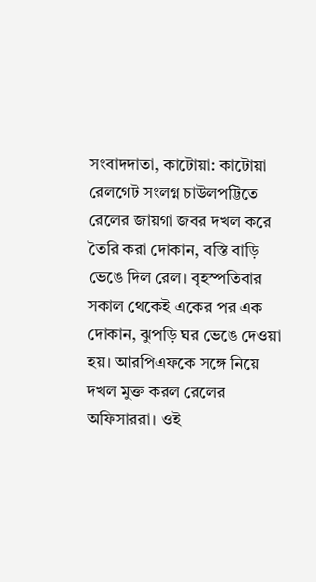সংবাদদাতা, কাটোয়া: কাটোয়া রেলগেট সংলগ্ন চাউলপট্টিতে রেলের জায়গা জবর দখল করে তৈরি করা দোকান, বস্তি বাড়ি ভেঙে দিল রেল। বৃহস্পতিবার সকাল থেকেই একের পর এক দোকান, ঝুপড়ি ঘর ভেঙে দেওয়া হয়। আরপিএফকে সঙ্গে নিয়ে দখল মুক্ত করল রেলের অফিসাররা। ওই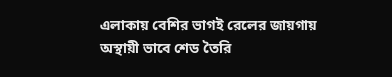এলাকায় বেশির ভাগই রেলের জায়গায় অস্থায়ী ভাবে শেড তৈরি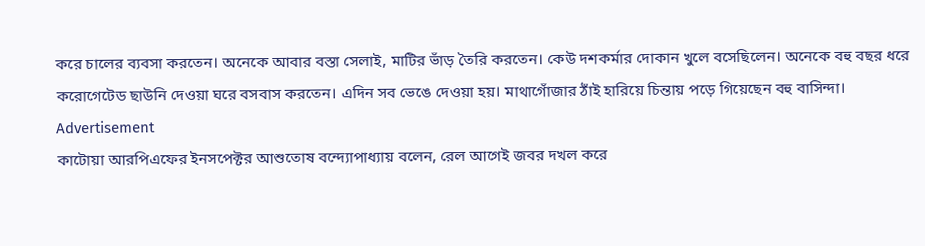করে চালের ব্যবসা করতেন। অনেকে আবার বস্তা সেলাই, মাটির ভাঁড় তৈরি করতেন। কেউ দশকর্মার দোকান খুলে বসেছিলেন। অনেকে বহু বছর ধরে করোগেটেড ছাউনি দেওয়া ঘরে বসবাস করতেন। এদিন সব ভেঙে দেওয়া হয়। মাথাগোঁজার ঠাঁই হারিয়ে চিন্তায় পড়ে গিয়েছেন বহু বাসিন্দা।
Advertisement
কাটোয়া আরপিএফের ইনসপেক্টর আশুতোষ বন্দ্যোপাধ্যায় বলেন, রেল আগেই জবর দখল করে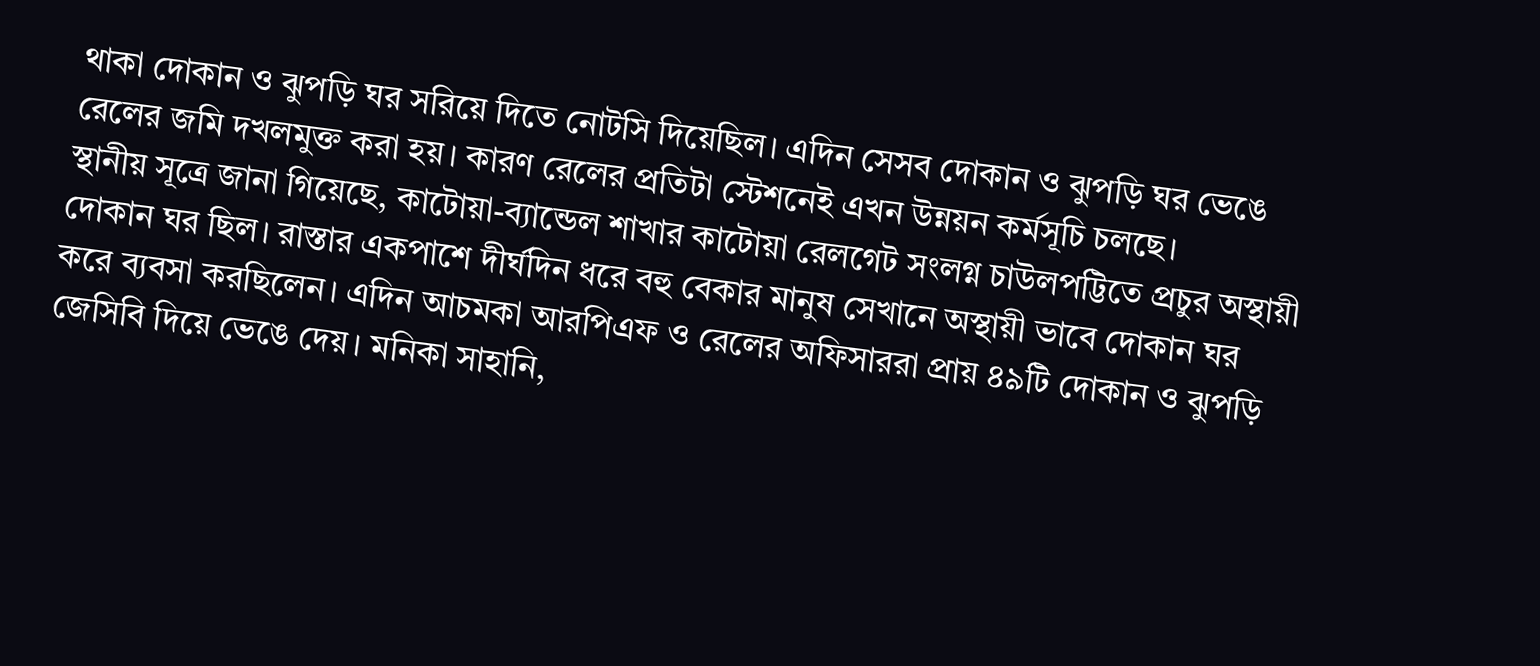থাকা দোকান ও ঝুপড়ি ঘর সরিয়ে দিতে নোটসি দিয়েছিল। এদিন সেসব দোকান ও ঝুপড়ি ঘর ভেঙে রেলের জমি দখলমুক্ত করা হয়। কারণ রেলের প্রতিটা স্টেশনেই এখন উন্নয়ন কর্মসূচি চলছে।
স্থানীয় সূত্রে জানা গিয়েছে, কাটোয়া-ব্যান্ডেল শাখার কাটোয়া রেলগেট সংলগ্ন চাউলপট্টিতে প্রচুর অস্থায়ী দোকান ঘর ছিল। রাস্তার একপাশে দীর্ঘদিন ধরে বহু বেকার মানুষ সেখানে অস্থায়ী ভাবে দোকান ঘর করে ব্যবসা করছিলেন। এদিন আচমকা আরপিএফ ও রেলের অফিসাররা প্রায় ৪৯টি দোকান ও ঝুপড়ি জেসিবি দিয়ে ভেঙে দেয়। মনিকা সাহানি,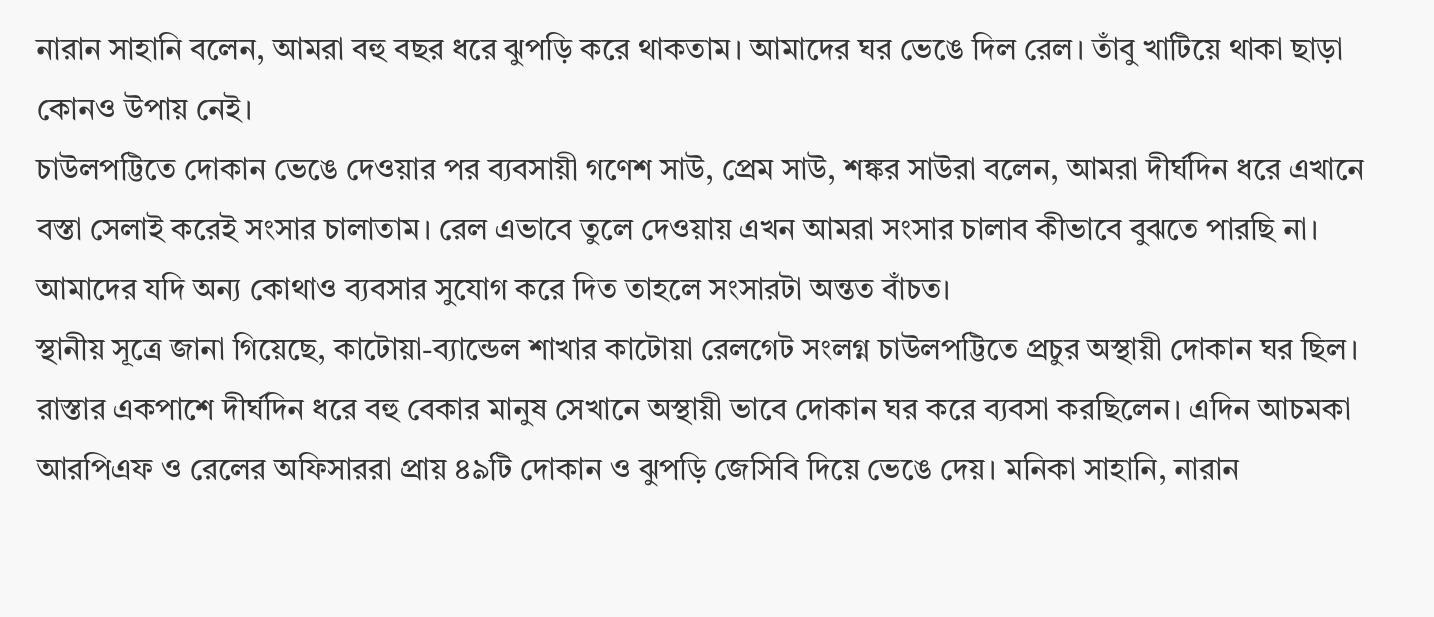নারান সাহানি বলেন, আমরা বহু বছর ধরে ঝুপড়ি করে থাকতাম। আমাদের ঘর ভেঙে দিল রেল। তাঁবু খাটিয়ে থাকা ছাড়া কোনও উপায় নেই।
চাউলপট্টিতে দোকান ভেঙে দেওয়ার পর ব্যবসায়ী গণেশ সাউ, প্রেম সাউ, শঙ্কর সাউরা বলেন, আমরা দীর্ঘদিন ধরে এখানে বস্তা সেলাই করেই সংসার চালাতাম। রেল এভাবে তুলে দেওয়ায় এখন আমরা সংসার চালাব কীভাবে বুঝতে পারছি না। আমাদের যদি অন্য কোথাও ব্যবসার সুযোগ করে দিত তাহলে সংসারটা অন্তত বাঁচত।
স্থানীয় সূত্রে জানা গিয়েছে, কাটোয়া-ব্যান্ডেল শাখার কাটোয়া রেলগেট সংলগ্ন চাউলপট্টিতে প্রচুর অস্থায়ী দোকান ঘর ছিল। রাস্তার একপাশে দীর্ঘদিন ধরে বহু বেকার মানুষ সেখানে অস্থায়ী ভাবে দোকান ঘর করে ব্যবসা করছিলেন। এদিন আচমকা আরপিএফ ও রেলের অফিসাররা প্রায় ৪৯টি দোকান ও ঝুপড়ি জেসিবি দিয়ে ভেঙে দেয়। মনিকা সাহানি, নারান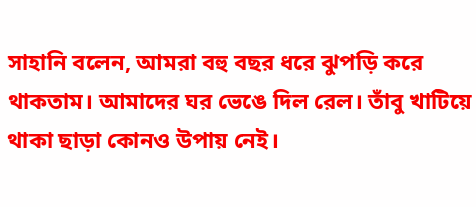সাহানি বলেন, আমরা বহু বছর ধরে ঝুপড়ি করে থাকতাম। আমাদের ঘর ভেঙে দিল রেল। তাঁবু খাটিয়ে থাকা ছাড়া কোনও উপায় নেই।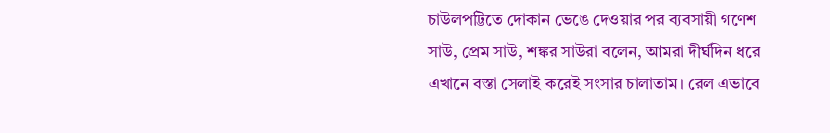চাউলপট্টিতে দোকান ভেঙে দেওয়ার পর ব্যবসায়ী গণেশ সাউ, প্রেম সাউ, শঙ্কর সাউরা বলেন, আমরা দীর্ঘদিন ধরে এখানে বস্তা সেলাই করেই সংসার চালাতাম। রেল এভাবে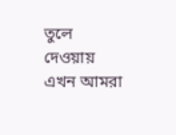তুলে দেওয়ায় এখন আমরা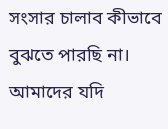সংসার চালাব কীভাবে বুঝতে পারছি না। আমাদের যদি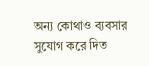অন্য কোথাও ব্যবসার সুযোগ করে দিত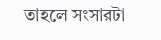তাহলে সংসারটা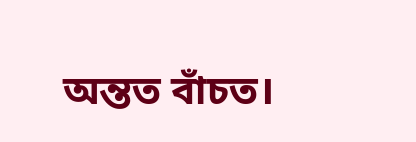অন্তত বাঁচত।